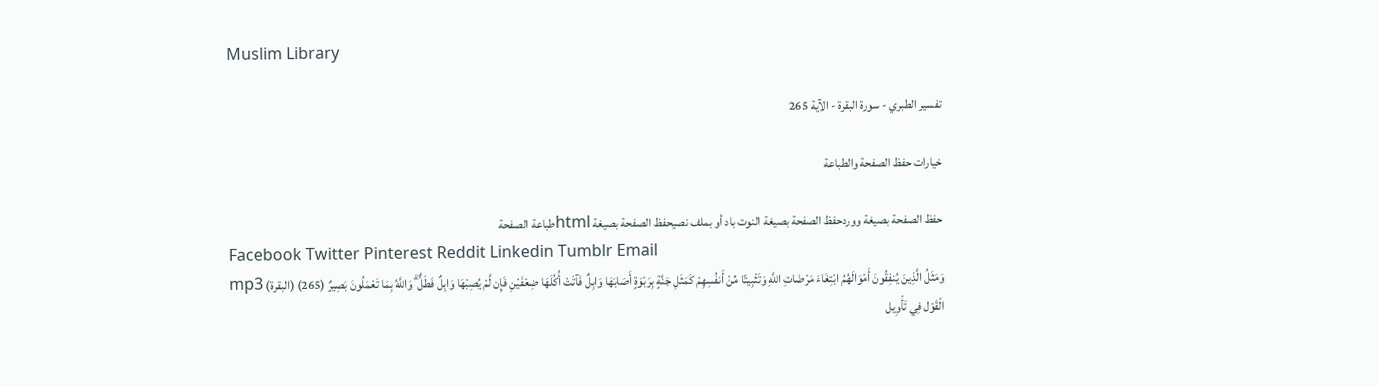Muslim Library

تفسير الطبري - سورة البقرة - الآية 265

خيارات حفظ الصفحة والطباعة

حفظ الصفحة بصيغة ووردحفظ الصفحة بصيغة النوت باد أو بملف نصيحفظ الصفحة بصيغة htmlطباعة الصفحة
Facebook Twitter Pinterest Reddit Linkedin Tumblr Email
وَمَثَلُ الَّذِينَ يُنفِقُونَ أَمْوَالَهُمُ ابْتِغَاءَ مَرْضَاتِ اللَّهِ وَتَثْبِيتًا مِّنْ أَنفُسِهِمْ كَمَثَلِ جَنَّةٍ بِرَبْوَةٍ أَصَابَهَا وَابِلٌ فَآتَتْ أُكُلَهَا ضِعْفَيْنِ فَإِن لَّمْ يُصِبْهَا وَابِلٌ فَطَلٌّ ۗ وَاللَّهُ بِمَا تَعْمَلُونَ بَصِيرٌ (265) (البقرة) mp3
الْقَوْل فِي تَأْوِيل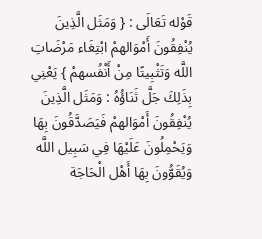قَوْله تَعَالَى : { وَمَثَل الَّذِينَ يُنْفِقُونَ أَمْوَالهمْ ابْتِغَاء مَرْضَاتِ اللَّه وَتَثْبِيتًا مِنْ أَنْفُسهمْ } يَعْنِي بِذَلِكَ جَلَّ ثَنَاؤُهُ : وَمَثَل الَّذِينَ يُنْفِقُونَ أَمْوَالهمْ فَيَصَدَّقُونَ بِهَا وَيَحْمِلُونَ عَلَيْهَا فِي سَبِيل اللَّه وَيُقَوُّونَ بِهَا أَهْل الْحَاجَة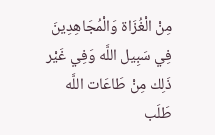مِنْ الْغُزَاة وَالْمُجَاهِدِينَ فِي سَبِيل اللَّه وَفِي غَيْر ذَلِك مِنْ طَاعَات اللَّه طَلَب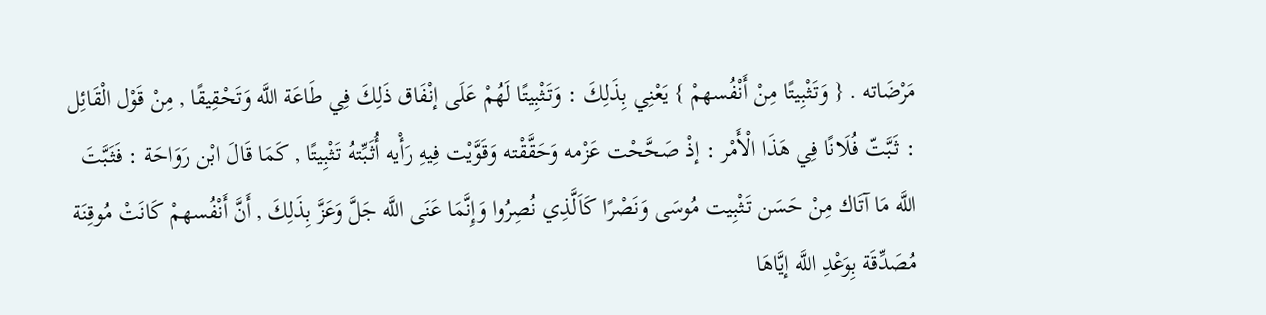مَرْضَاته . { وَتَثْبِيتًا مِنْ أَنْفُسهمْ } يَعْنِي بِذَلِكَ : وَتَثْبِيتًا لَهُمْ عَلَى إنْفَاق ذَلِكَ فِي طَاعَة اللَّه وَتَحْقِيقًا , مِنْ قَوْل الْقَائِل : ثَبَّتّ فُلَانًا فِي هَذَا الْأَمْر : إذْ صَحَّحْت عَزْمه وَحَقَّقْته وَقَوَّيْت فِيهِ رَأْيه أُثَبِّتهُ تَثْبِيتًا , كَمَا قَالَ ابْن رَوَاحَة : فَثَبَّتَ اللَّه مَا آتَاك مِنْ حَسَن تَثْبِيت مُوسَى وَنَصْرًا كَاَلَّذِي نُصِرُوا وَإِنَّمَا عَنَى اللَّه جَلَّ وَعَزَّ بِذَلِكَ , أَنَّ أَنْفُسهمْ كَانَتْ مُوقِنَة مُصَدِّقَة بِوَعْدِ اللَّه إيَّاهَا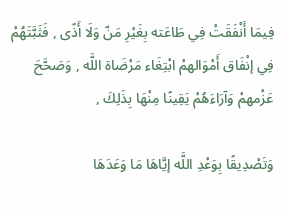فِيمَا أَنْفَقَتْ فِي طَاعَته بِغَيْرِ مَنّ وَلَا أَذًى , فَثَبَّتَهُمْ فِي إنْفَاق أَمْوَالهمْ ابْتِغَاء مَرْضَاة اللَّه , وَصَحَّحَ عَزْمهمْ وَآرَاءَهُمْ يَقِينًا مِنْهَا بِذَلِكَ ,

وَتَصْدِيقًا بِوَعْدِ اللَّه إيَّاهَا مَا وَعَدَهَا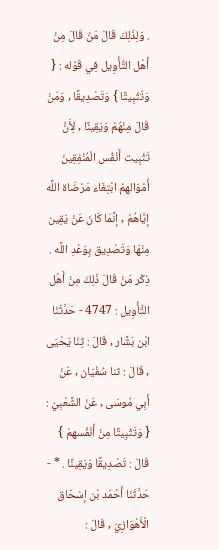. وَلِذَلِكَ قَالَ مَنْ قَالَ مِنْ أَهْل التَّأْوِيل فِي قَوْله : { وَتَثْبِيتًا } وَتَصْدِيقًا , وَمَنْ قَالَ مِنْهُمْ وَيَقِينًا , لِأَنَّ تَثْبِيت أَنْفُس الْمُنْفِقِينَ أَمْوَالهمْ ابْتِغَاء مَرْضَاة اللَّه إيَّاهُمْ , إنَّمَا كَانَ عَنْ يَقِين مِنْهَا وَتَصْدِيق بِوَعْدِ اللَّه . ذِكْر مَنْ قَالَ ذَلِكَ مِنْ أَهْل التَّأْوِيل : 4747 - حَدَّثَنَا ابْن بَشَّار , قَالَ : ثِنَا يَحْيَى , قَالَ : ثنا سُفْيَان , عَنْ أَبِي مُوسَى , عَنْ الشَّعْبِيّ : { وَتَثْبِيتًا مِنْ أَنْفُسهمْ } قَالَ : تَصْدِيقًا وَيَقِينًا . * - حَدَّثَنَا أَحْمَد بْن إسْحَاق الْأَهْوَازِيّ , قَالَ :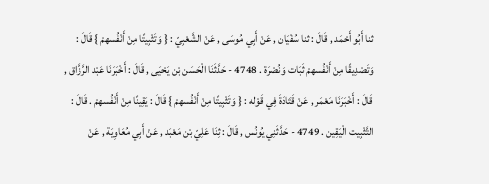ثنا أَبُو أَحْمَد , قَالَ : ثنا سُفْيَان , عَنْ أَبِي مُوسَى , عَنْ الشَّعْبِيّ : { وَتَثْبِيتًا مِنْ أَنْفُسهمْ } قَالَ : وَتَصْدِيقًا مِنْ أَنْفُسهمْ ثَبَات وَنُصْرَة . 4748 - حَدَّثَنَا الْحَسَن بْن يَحْيَى , قَالَ : أَخْبَرَنَا عَبْد الرَّزَّاق , قَالَ : أَخْبَرَنَا مَعْمَر , عَنْ قَتَادَةَ فِي قَوْله : { وَتَثْبِيتًا مِنْ أَنْفُسهمْ } قَالَ : يَقِينًا مِنْ أَنْفُسهمْ . قَالَ : التَّثْبِيت الْيَقِين . 4749 - حَدَّثَنِي يُونُس , قَالَ : ثِنَا عَلِيّ بْن مَعْبَد , عَنْ أَبِي مُعَاوِيَة , عَنْ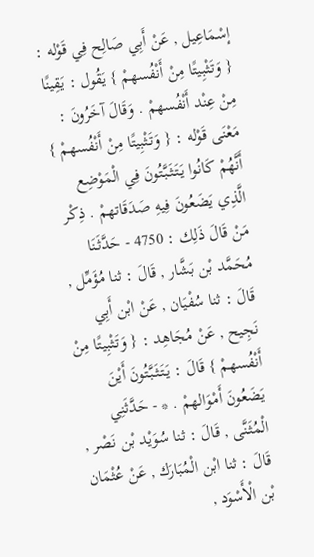إسْمَاعِيل , عَنْ أَبِي صَالِح فِي قَوْله : { وَتَثْبِيتًا مِنْ أَنْفُسهمْ } يَقُول : يَقِينًا مِنْ عِنْد أَنْفُسهمْ . وَقَالَ آخَرُونَ : مَعْنَى قَوْله : { وَتَثْبِيتًا مِنْ أَنْفُسهمْ } أَنَّهُمْ كَانُوا يَتَثَبَّتُونَ فِي الْمَوْضِع الَّذِي يَضَعُونَ فِيهِ صَدَقَاتهمْ . ذِكْر مَنْ قَالَ ذَلِك : 4750 - حَدَّثَنَا مُحَمَّد بْن بَشَّار , قَالَ : ثنا مُؤَمِّل , قَالَ : ثنا سُفْيَان , عَنْ ابْن أَبِي نَجِيح , عَنْ مُجَاهِد : { وَتَثْبِيتًا مِنْ أَنْفُسهمْ } قَالَ : يَتَثَبَّتُونَ أَيْنَ يَضَعُونَ أَمْوَالهمْ . * - حَدَّثَنِي الْمُثَنَّى , قَالَ : ثنا سُوَيْد بْن نَصْر , قَالَ : ثنا ابْن الْمُبَارَك , عَنْ عُثْمَان بْن الْأَسْوَد ,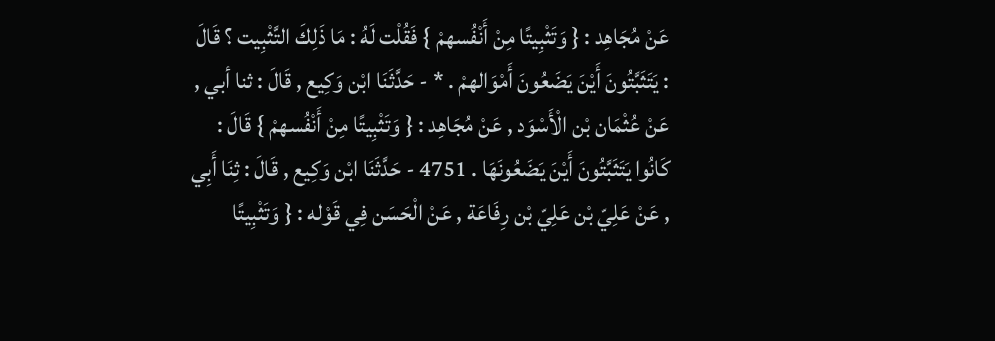عَنْ مُجَاهِد : { وَتَثْبِيتًا مِنْ أَنْفُسهمْ } فَقُلْت لَهُ : مَا ذَلِكَ التَّثْبِيت ؟ قَالَ : يَتَثَبَّتُونَ أَيْنَ يَضَعُونَ أَمْوَالهمْ . * - حَدَّثَنَا ابْن وَكِيع , قَالَ : ثنا أبي , عَنْ عُثْمَان بْن الْأَسْوَد , عَنْ مُجَاهِد : { وَتَثْبِيتًا مِنْ أَنْفُسهمْ } قَالَ : كَانُوا يَتَثَبَّتُونَ أَيْنَ يَضَعُونَهَا . 4751 - حَدَّثَنَا ابْن وَكِيع , قَالَ : ثِنَا أَبِي , عَنْ عَلِيّ بْن عَلِيّ بْن رِفَاعَة , عَنْ الْحَسَن فِي قَوْله : { وَتَثْبِيتًا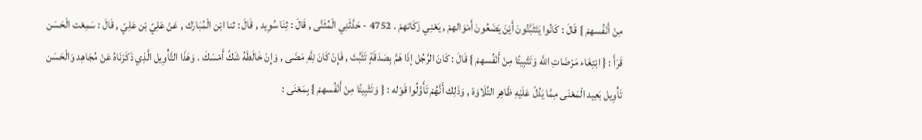مِنْ أَنْفُسهمْ } قَالَ : كَانُوا يَتَثَبَّتُونَ أَيْنَ يَضَعُونَ أَمْوَالهمْ , يَعْنِي زَكَاتهمْ . 4752 - حَدَّثَنِي الْمُثَنَّى , قَالَ : ثِنَا سُوِيد , قَالَ : ثنا ابْن الْمُبَارَك , عَنْ عَلِيّ بْن عَلِيّ , قَالَ : سَمِعْت الْحَسَن قَرَأَ : { ابْتِغَاء مَرْضَاتِ اللَّه وَتَثْبِيتًا مِنْ أَنْفُسهمْ } قَالَ : كَانَ الرَّجُل إذَا هَمَّ بِصَدَقَةٍ تَثَبَّتَ , فَإِنْ كَانَ لِلَّهِ مَضَى , وَإِنْ خَالَطَهُ شَكّ أَمْسَكَ . وَهَذَا التَّأْوِيل الَّذِي ذَكَرْنَاهُ عَنْ مُجَاهِد وَالْحَسَن تَأْوِيل بَعِيد الْمَعْنَى مِمَّا يَدُلّ عَلَيْهِ ظَاهِر التِّلَاوَة , وَذَلِك أَنَّهُمْ تَأَوَّلُوا قَوْله : { وَتَثْبِيتًا مِنْ أَنْفُسهمْ } بِمَعْنَى :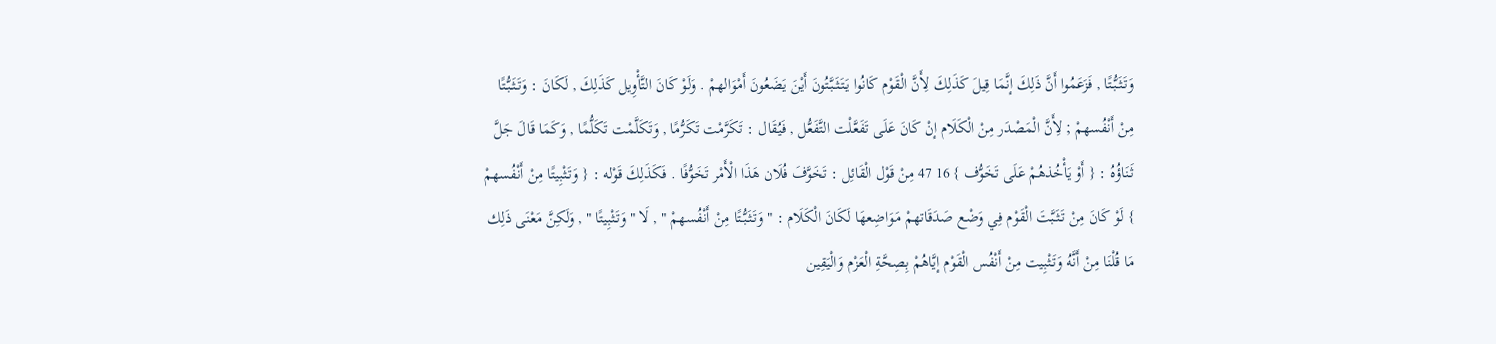وَتَثَبُّتًا , فَزَعَمُوا أَنَّ ذَلِكَ إنَّمَا قِيلَ كَذَلِكَ لِأَنَّ الْقَوْم كَانُوا يَتَثَبَّتُونَ أَيْنَ يَضَعُونَ أَمْوَالهمْ . وَلَوْ كَانَ التَّأْوِيل كَذَلِكَ , لَكَانَ : وَتَثَبُّتًا مِنْ أَنْفُسهمْ ; لِأَنَّ الْمَصْدَر مِنْ الْكَلَام إنْ كَانَ عَلَى تَفَعَّلْت التَّفَعُّل , فَيُقَال : تَكَرَّمْت تَكَرُّمًا , وَتَكَلَّمْت تَكَلُّمًا , وَكَمَا قَالَ جَلَّ ثَنَاؤُهُ : { أَوْ يَأْخُذهُمْ عَلَى تَخَوُّف } 16 47 مِنْ قَوْل الْقَائِل : تَخَوَّفَ فُلَان هَذَا الْأَمْر تَخَوُّفًا . فَكَذَلِكَ قَوْله : { وَتَثْبِيتًا مِنْ أَنْفُسهمْ } لَوْ كَانَ مِنْ تَثَبَّتَ الْقَوْم فِي وَضْع صَدَقَاتهمْ مَوَاضِعهَا لَكَانَ الْكَلَام : " وَتَثَبُّتًا مِنْ أَنْفُسهمْ " , لَا " وَتَثْبِيتًا " , وَلَكِنَّ مَعْنَى ذَلِك مَا قُلْنَا مِنْ أَنَّهُ وَتَثْبِيت مِنْ أَنْفُس الْقَوْم إيَّاهُمْ بِصِحَّةِ الْعَزْم وَالْيَقِين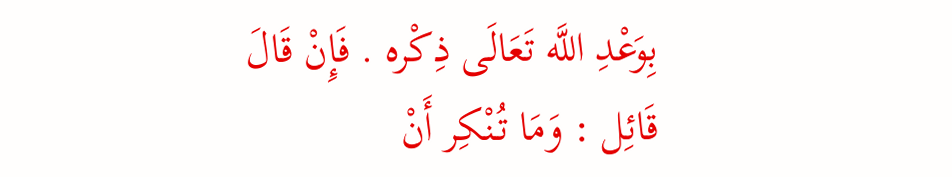بِوَعْدِ اللَّه تَعَالَى ذِكْره . فَإِنْ قَالَ قَائِل : وَمَا تُنْكِر أَنْ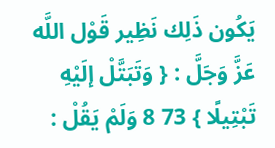يَكُون ذَلِك نَظِير قَوْل اللَّه عَزَّ وَجَلَّ : { وَتَبَتَّلْ إلَيْهِ تَبْتِيلًا } 73 8 وَلَمْ يَقُلْ :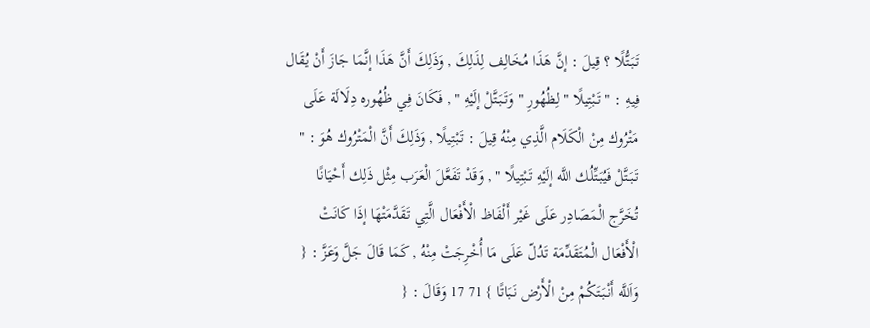تَبَتُّلًا ؟ قِيلَ : إنَّ هَذَا مُخَالِف لِذَلِكَ , وَذَلِكَ أَنَّ هَذَا إنَّمَا جَازَ أَنْ يُقَال فِيهِ : " تَبْتِيلًا " لِظُهُورِ " وَتَبَتَّلْ إلَيْهِ " , فَكَانَ فِي ظُهُوره دِلَالَة عَلَى مَتْرُوك مِنْ الْكَلَام الَّذِي مِنْهُ قِيلَ : تَبْتِيلًا , وَذَلِكَ أَنَّ الْمَتْرُوك هُوَ : " تَبَتَّلْ فَيُبَتِّلُك اللَّه إلَيْهِ تَبْتِيلًا " , وَقَدْ تَفَعَّلَ الْعَرَب مِثْل ذَلِك أَحْيَانًا تُخَرَّج الْمَصَادِر عَلَى غَيْر أَلْفَاظ الْأَفْعَال الَّتِي تَقَدَّمَتْهَا إذَا كَانَتْ الْأَفْعَال الْمُتَقَدِّمَة تَدُلّ عَلَى مَا أُخْرِجَتْ مِنْهُ , كَمَا قَالَ جَلَّ وَعَزَّ : { وَاَللَّه أَنْبَتَكُمْ مِنْ الْأَرْض نَبَاتًا } 71 17 وَقَالَ : {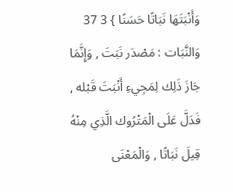وَأَنْبَتَهَا نَبَاتًا حَسَنًا } 3 37 وَالنَّبَات : مَصْدَر نَبَتَ , وَإِنَّمَا جَازَ ذَلِك لِمَجِيءِ أَنْبَتَ قَبْله , فَدَلَّ عَلَى الْمَتْرُوك الَّذِي مِنْهُ قِيلَ نَبَاتًا , وَالْمَعْنَى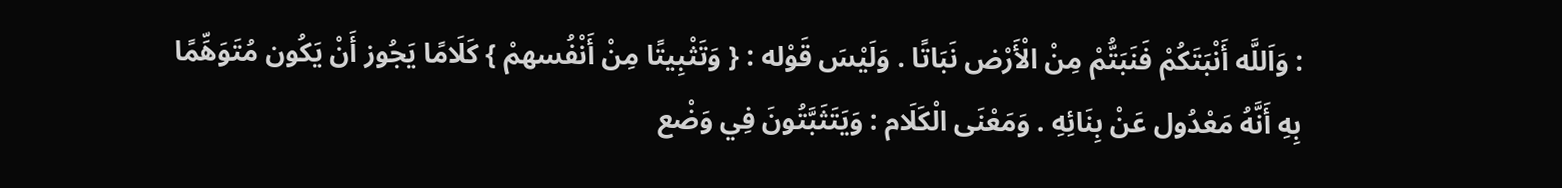: وَاَللَّه أَنْبَتَكُمْ فَنَبَتُّمْ مِنْ الْأَرْض نَبَاتًا . وَلَيْسَ قَوْله : { وَتَثْبِيتًا مِنْ أَنْفُسهمْ } كَلَامًا يَجُوز أَنْ يَكُون مُتَوَهِّمًا بِهِ أَنَّهُ مَعْدُول عَنْ بِنَائِهِ . وَمَعْنَى الْكَلَام : وَيَتَثَبَّتُونَ فِي وَضْع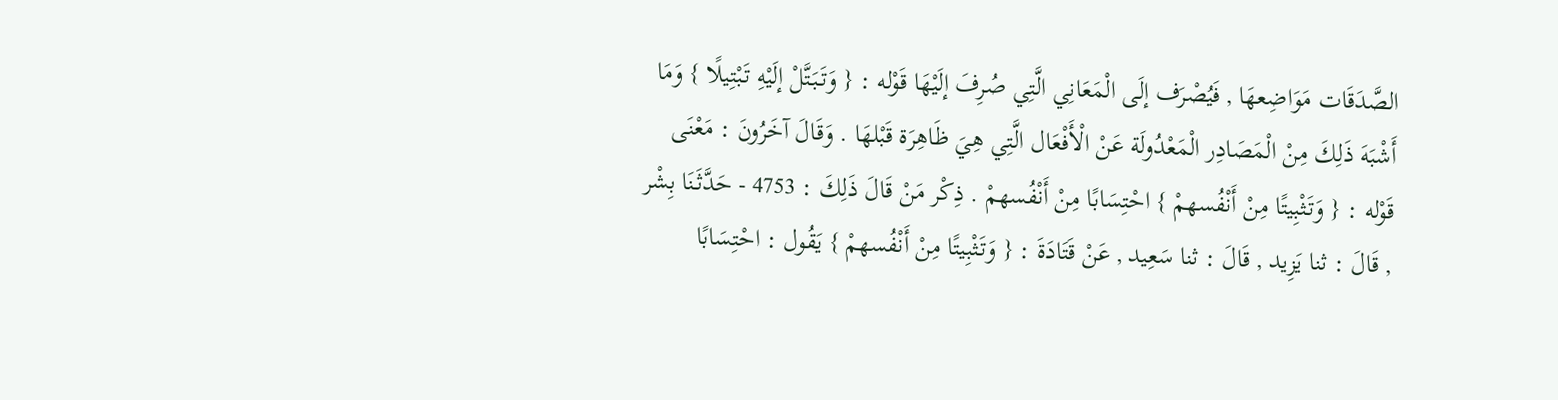الصَّدَقَات مَوَاضِعهَا , فَيُصْرَف إلَى الْمَعَانِي الَّتِي صُرِفَ إلَيْهَا قَوْله : { وَتَبَتَّلْ إلَيْهِ تَبْتِيلًا } وَمَا أَشْبَهَ ذَلِكَ مِنْ الْمَصَادِر الْمَعْدُولَة عَنْ الْأَفْعَال الَّتِي هِيَ ظَاهِرَة قَبْلهَا . وَقَالَ آخَرُونَ : مَعْنَى قَوْله : { وَتَثْبِيتًا مِنْ أَنْفُسهمْ } احْتِسَابًا مِنْ أَنْفُسهمْ . ذِكْر مَنْ قَالَ ذَلِكَ : 4753 - حَدَّثَنَا بِشْر , قَالَ : ثنا يَزِيد , قَالَ : ثنا سَعِيد , عَنْ قَتَادَةَ : { وَتَثْبِيتًا مِنْ أَنْفُسهمْ } يَقُول : احْتِسَابًا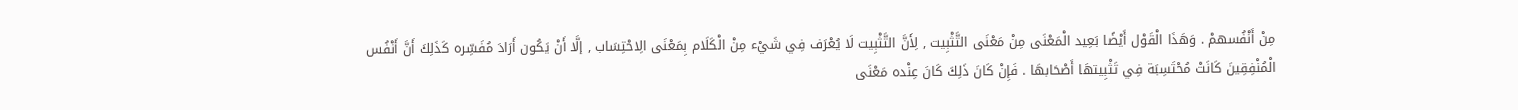مِنْ أَنْفُسهمْ . وَهَذَا الْقَوْل أَيْضًا بَعِيد الْمَعْنَى مِنْ مَعْنَى التَّثْبِيت , لِأَنَّ التَّثْبِيت لَا يُعْرَف فِي شَيْء مِنْ الْكَلَام بِمَعْنَى الِاحْتِسَاب , إلَّا أَنْ يَكُون أَرَادَ مُفَسِّره كَذَلِكَ أَنَّ أَنْفُس الْمُنْفِقِينَ كَانَتْ مُحْتَسِبَة فِي تَثْبِيتهَا أَصْحَابهَا . فَإِنْ كَانَ ذَلِكَ كَانَ عِنْده مَعْنَى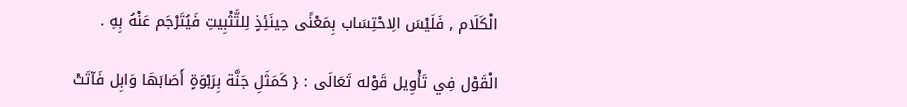الْكَلَام , فَلَيْسَ الِاحْتِسَاب بِمَعْنًى حِينَئِذٍ لِلتَّثْبِيتِ فَيُتَرْجَم عَنْهُ بِهِ .

الْقَوْل فِي تَأْوِيل قَوْله تَعَالَى : { كَمَثَلِ جَنَّة بِرَبْوَةٍ أَصَابَهَا وَابِل فَآتَتْ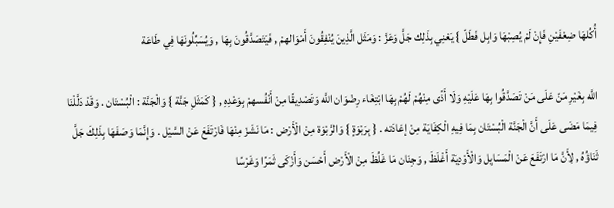أُكُلهَا ضِعْفَيْنِ فَإِنْ لَمْ يُصِبْهَا وَابِل فَطَلّ } يَعْنِي بِذَلِك جَلَّ وَعَزَّ : وَمَثَل الَّذِينَ يُنْفِقُونَ أَمْوَالهمْ , فَيَتَصَدَّقُونَ بِهَا , وَيُسَبِّلُونَهَا فِي طَاعَة

اللَّه بِغَيْرِ مَنّ عَلَى مَنْ تَصَدَّقُوا بِهَا عَلَيْهِ وَلَا أَذًى مِنْهُمْ لَهُمْ بِهَا ابْتِغَاء رِضْوَان اللَّه وَتَصْدِيقًا مِنْ أَنْفُسهمْ بِوَعْدِهِ , { كَمَثَلِ جَنَّة } وَالْجَنَّة : الْبُسْتَان . وَقَدْ دَلَّلْنَا فِيمَا مَضَى عَلَى أَنَّ الْجَنَّة الْبُسْتَان بِمَا فِيهِ الْكِفَايَة مِنْ إعَادَته . { بِرَبْوَةٍ } وَالرَّبْوَة مِنْ الْأَرْض : مَا نَشَزَ مِنْهَا فَارْتَفَعَ عَنْ السَّيْل . وَإِنَّمَا وَصَفَهَا بِذَلِكَ جَلَّ ثَنَاؤُهُ , لِأَنَّ مَا ارْتَفَعَ عَنْ الْمَسَايِل وَالْأَوْدِيَة أَغْلَظَ , وَجِنَان مَا غَلُظَ مِنْ الْأَرْض أَحْسَن وَأَزْكَى ثَمَرًا وَغَرْسًا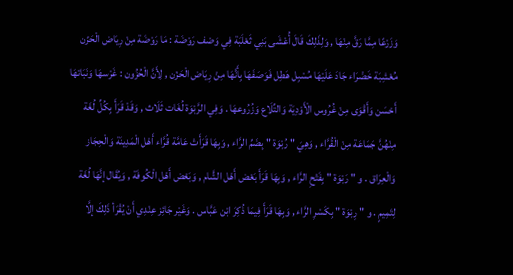وَزَرْعًا مِمَّا رَقَّ مِنْهَا , وَلِذَلِكَ قَالَ أُعْشَى بَنِي ثَعْلَبَة فِي وَصْف رَوْضَة : مَا رَوْضَة مِنْ رِيَاض الْحَزْن مُعْشِبَة خَضْرَاء جَادَ عَلَيْهَا مُسْبِل هَطِل فَوَصَفَهَا بِأَنَّهَا مِنْ رِيَاض الْحَزْن , لِأَنَّ الْحُزُون : غَرْسهَا وَنَبَاتهَا أَحْسَن وَأَقْوَى مِنْ غُرُوس الْأَوْدِيَة وَالتِّلَاع وَزُرُوعهَا . وَفِي الرَّبْوَة لُغَات ثَلَاث , وَقَدْ قَرَأَ بِكُلِّ لُغَة مِنْهُنَّ جَمَاعَة مِنْ الْقُرَّاء , وَهِيَ " رُبْوَة " بِضَمِّ الرَّاء , وَبِهَا قَرَأَتْ عَامَّة قُرَّاء أَهْل الْمَدِينَة وَالْحِجَاز وَالْعِرَاق . و " رَبْوَة " بِفَتْحِ الرَّاء , وَبِهَا قَرَأَ بَعْض أَهْل الشَّام , وَبَعْض أَهْل الْكُوفَة , وَيُقَال إنَّهَا لُغَة لِتَمِيمٍ . و " رِبْوَة " بِكَسْرِ الرَّاء , وَبِهَا قَرَأَ فِيمَا ذُكِرَ ابْن عَبَّاس . وَغَيْر جَائِز عِنْدِي أَنْ يُقْرَأ ذَلِكَ إلَّا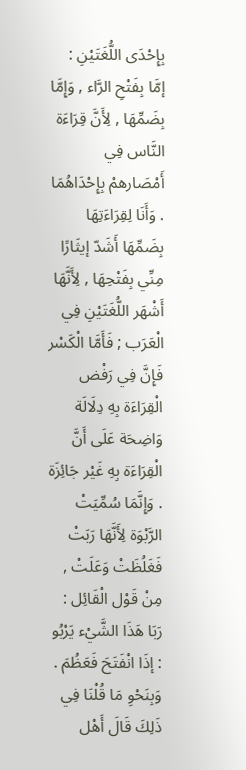بِإِحْدَى اللُّغَتَيْنِ : إمَّا بِفَتْحِ الرَّاء , وَإِمَّا بِضَمِّهَا , لِأَنَّ قِرَاءَة النَّاس فِي أَمْصَارهمْ بِإِحْدَاهُمَا . وَأَنَا لِقِرَاءَتِهَا بِضَمِّهَا أَشَدّ إيثَارًا مِنِّي بِفَتْحِهَا , لِأَنَّهَا أَشْهَر اللُّغَتَيْنِ فِي الْعَرَب ; فَأَمَّا الْكَسْر فَإِنَّ فِي رَفْض الْقِرَاءَة بِهِ دِلَالَة وَاضِحَة عَلَى أَنَّ الْقِرَاءَة بِهِ غَيْر جَائِزَة . وَإِنَّمَا سُمِّيَتْ الرَّبْوَة لِأَنَّهَا رَبَتْ فَغَلُظَتْ وَعَلَتْ , مِنْ قَوْل الْقَائِل : رَبَا هَذَا الشَّيْء يَرْبُو : إذَا انْفَتَحَ فَعَظُمَ . وَبِنَحْوِ مَا قُلْنَا فِي ذَلِكَ قَالَ أَهْل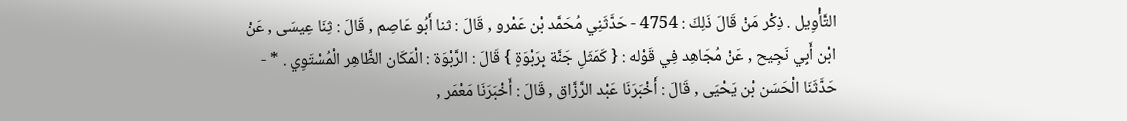التَّأْوِيل . ذِكْر مَنْ قَالَ ذَلِكَ : 4754 - حَدَّثَنِي مُحَمَّد بْن عَمْرو , قَالَ : ثنا أَبُو عَاصِم , قَالَ : ثِنَا عِيسَى , عَنْ ابْن أَبِي نَجِيح , عَنْ مُجَاهِد فِي قَوْله : { كَمَثَلِ جَنَّة بِرَبْوَةٍ } قَالَ : الرَّبْوَة : الْمَكَان الظَّاهِر الْمُسْتَوِي . * - حَدَّثَنَا الْحَسَن بْن يَحْيَى , قَالَ : أَخْبَرَنَا عَبْد الرَّزَّاق , قَالَ : أَخْبَرَنَا مَعْمَر ,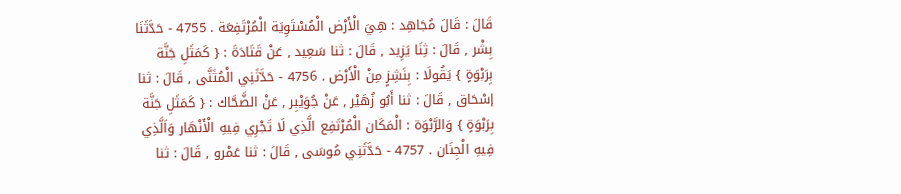قَالَ : قَالَ مُجَاهِد : هِيَ الْأَرْض الْمُسْتَوِيَة الْمُرْتَفِعَة . 4755 - حَدَّثَنَا بِشْر , قَالَ : ثِنَا يَزِيد , قَالَ : ثنا سَعِيد , عَنْ قَتَادَةَ : { كَمَثَلِ جَنَّة بِرَبْوَةٍ } يَقُولَا : بِنَشِزٍ مِنْ الْأَرْض . 4756 - حَدَّثَنِي الْمُثَنَّى , قَالَ : ثنا إسْحَاق , قَالَ : ثنا أَبُو زُهَيْر , عَنْ جُوَيْبِر , عَنْ الضَّحَّاك : { كَمَثَلِ جَنَّة بِرَبْوَةٍ } وَالرَّبْوَة : الْمَكَان الْمُرْتَفِع الَّذِي لَا تَجْرِي فِيهِ الْأَنْهَار وَاَلَّذِي فِيهِ الْجِنَان . 4757 - حَدَّثَنِي مُوسَى , قَالَ : ثنا عَمْرو , قَالَ : ثنا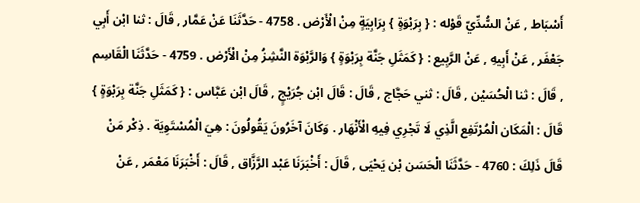أَسْبَاط , عَنْ السُّدِّيّ قَوْله : { بِرَبْوَةٍ } بِرَابِيَةٍ مِنْ الْأَرْض . 4758 - حَدَّثَنَا عَنْ عَمَّار , قَالَ : ثنا ابْن أَبِي جَعْفَر , عَنْ أَبِيهِ , عَنْ الرَّبِيع : { كَمَثَلِ جَنَّة بِرَبْوَةٍ } وَالرَّبْوَة النَّشِزُ مِنْ الْأَرْض . 4759 - حَدَّثَنَا الْقَاسِم , قَالَ : ثنا الْحُسَيْن , قَالَ : ثني حَجَّاج , قَالَ : قَالَ ابْن جُرَيْجٍ , قَالَ ابْن عَبَّاس : { كَمَثَلِ جَنَّة بِرَبْوَةٍ } قَالَ : الْمَكَان الْمُرْتَفِع الَّذِي لَا تَجْرِي فِيهِ الْأَنْهَار . وَكَانَ آخَرُونَ يَقُولُونَ : هِيَ الْمُسْتَوِيَة . ذِكْر مَنْ قَالَ ذَلِكَ : 4760 - حَدَّثَنَا الْحَسَن بْن يَحْيَى , قَالَ : أَخْبَرَنَا عَبْد الرَّزَّاق , قَالَ : أَخْبَرَنَا مَعْمَر , عَنْ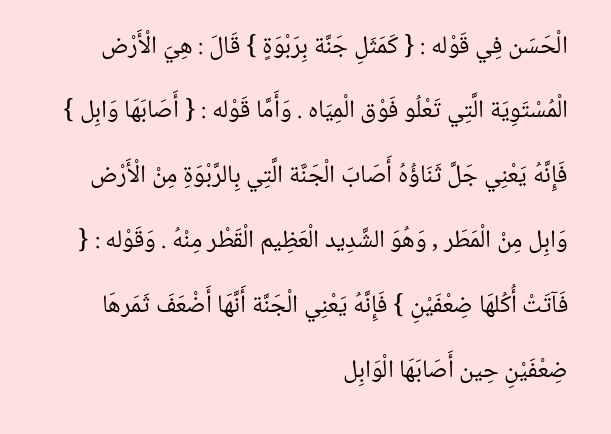الْحَسَن فِي قَوْله : { كَمَثَلِ جَنَّة بِرَبْوَةٍ } قَالَ : هِيَ الْأَرْض الْمُسْتَوِيَة الَّتِي تَعْلُو فَوْق الْمِيَاه . وَأَمَّا قَوْله : { أَصَابَهَا وَابِل } فَإِنَّهُ يَعْنِي جَلَّ ثَنَاؤُهُ أَصَابَ الْجَنَّة الَّتِي بِالرَّبْوَةِ مِنْ الْأَرْض وَابِل مِنْ الْمَطَر , وَهُوَ الشَّدِيد الْعَظِيم الْقَطْر مِنْهُ . وَقَوْله : { فَآتَتْ أُكُلهَا ضِعْفَيْنِ } فَإِنَّهُ يَعْنِي الْجَنَّة أَنَّهَا أَضْعَفَ ثَمَرهَا ضِعْفَيْنِ حِين أَصَابَهَا الْوَابِل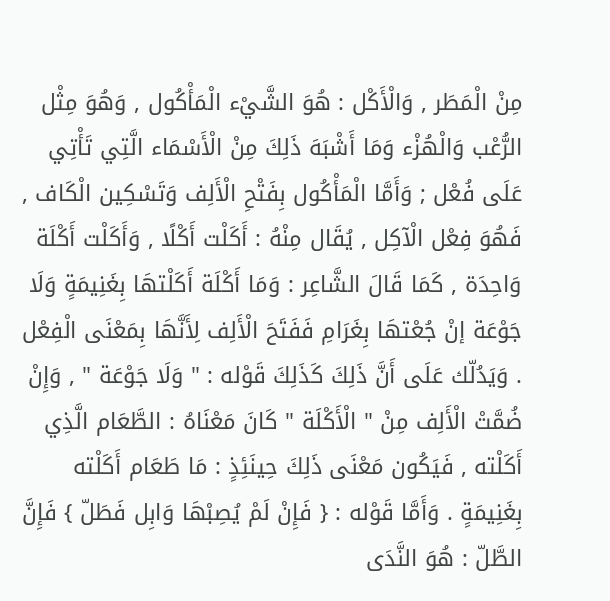مِنْ الْمَطَر , وَالْأَكْل : هُوَ الشَّيْء الْمَأْكُول , وَهُوَ مِثْل الرُّعْب وَالْهُزْء وَمَا أَشْبَهَ ذَلِكَ مِنْ الْأَسْمَاء الَّتِي تَأْتِي عَلَى فُعْل ; وَأَمَّا الْمَأْكُول بِفَتْحِ الْأَلِف وَتَسْكِين الْكَاف , فَهُوَ فِعْل الْآكِل , يُقَال مِنْهُ : أَكَلْت أَكْلًا , وَأَكَلْت أَكْلَة وَاحِدَة , كَمَا قَالَ الشَّاعِر : وَمَا أَكْلَة أَكَلْتهَا بِغَنِيمَةٍ وَلَا جَوْعَة إنْ جُعْتهَا بِغَرَامِ فَفَتَحَ الْأَلِف لِأَنَّهَا بِمَعْنَى الْفِعْل . وَيَدُلّك عَلَى أَنَّ ذَلِكَ كَذَلِكَ قَوْله : " وَلَا جَوْعَة " , وَإِنْ ضُمَّتْ الْأَلِف مِنْ " الْأَكْلَة " كَانَ مَعْنَاهُ : الطَّعَام الَّذِي أَكَلْته , فَيَكُون مَعْنَى ذَلِكَ حِينَئِذٍ : مَا طَعَام أَكَلْته بِغَنِيمَةٍ . وَأَمَّا قَوْله : { فَإِنْ لَمْ يُصِبْهَا وَابِل فَطَلّ } فَإِنَّ الطَّلّ : هُوَ النَّدَى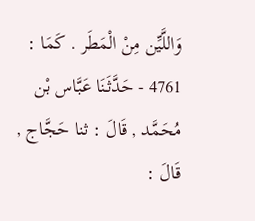وَاللَّيِّن مِنْ الْمَطَر . كَمَا : 4761 - حَدَّثَنَا عَبَّاس بْن مُحَمَّد , قَالَ : ثنا حَجَّاج , قَالَ :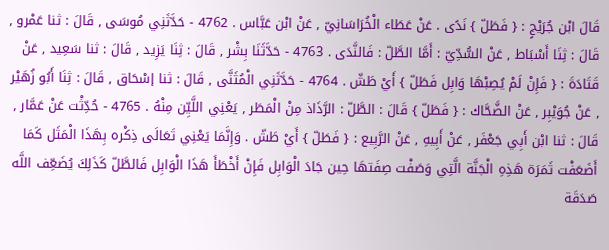قَالَ ابْن جُرَيْجٍ : { فَطَلّ } نَدًى . عَنْ عَطَاء الْخُرَاسَانِيّ , عَنْ ابْن عَبَّاس . 4762 - حَدَّثَنِي مُوسَى , قَالَ : ثنا عَمْرو , قَالَ : ثِنَا أَسْبَاط , عَنْ السُّدِّيّ : أَمَّا الطَّلّ : فَالنَّدَى . 4763 - حَدَّثَنَا بِشْر , قَالَ : ثِنَا يَزِيد , قَالَ : ثنا سَعِيد , عَنْ قَتَادَةَ : { فَإِنْ لَمْ يُصِبْهَا وَابِل فَطَلّ } أَيْ طَشّ . 4764 - حَدَّثَنِي الْمُثَنَّى , قَالَ : ثنا إسْحَاق , قَالَ : ثِنَا أَبُو زُهَيْر , عَنْ جُوَيْبِر , عَنْ الضَّحَّاك : { فَطَلّ } قَالَ : الطَّلّ : الرَّذَاذ مِنْ الْمَطَر , يَعْنِي اللَّيِّن مِنْهُ . 4765 - حُدِّثْت عَنْ عَمَّار , قَالَ : ثنا ابْن أَبِي جَعْفَر , عَنْ أَبِيهِ , عَنْ الرَّبِيع : { فَطَلّ } أَيْ طَشّ . وَإِنَّمَا يَعْنِي تَعَالَى ذِكْره بِهَذَا الْمَثَل كَمَا أَضَعَفْت ثَمَرَة هَذِهِ الْجَنَّة الَّتِي وَصَفْت صِفَتهَا حِين جَادَ الْوَابِل فَإِنْ أَخْطَأَ هَذَا الْوَابِل فَالطَّلّ كَذَلِكَ يُضَعِّف اللَّه صَدَقَة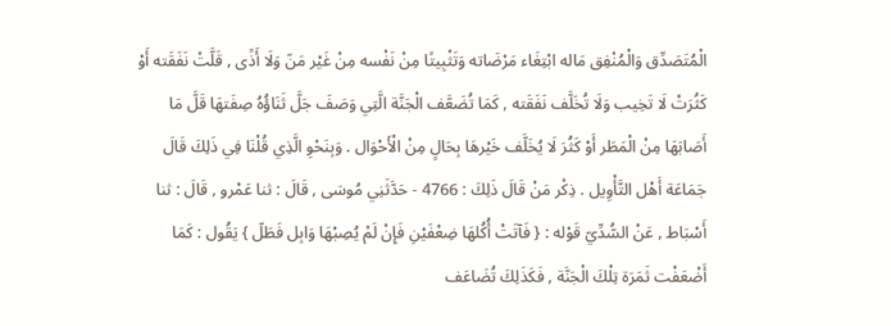الْمُتَصَدِّق وَالْمُنْفِق مَاله ابْتِغَاء مَرْضَاته وَتَثْبِيتًا مِنْ نَفْسه مِنْ غَيْر مَنّ وَلَا أَذًى , قَلَّتْ نَفَقَته أَوْ كَثُرَتْ لَا تَخِيب وَلَا تُخَلَّف نَفَقَته , كَمَا تُضَعَّف الْجَنَّة الَّتِي وَصَفَ جَلَّ ثَنَاؤُهُ صِفَتهَا قَلَّ مَا أَصَابَهَا مِنْ الْمَطَر أَوْ كَثُرَ لَا يُخَلَّف خَيْرهَا بِحَالٍ مِنْ الْأَحْوَال . وَبِنَحْوِ الَّذِي قُلْنَا فِي ذَلِكَ قَالَ جَمَاعَة أَهْل التَّأْوِيل . ذِكْر مَنْ قَالَ ذَلِكَ : 4766 - حَدَّثَنِي مُوسَى , قَالَ : ثنا عَمْرو , قَالَ : ثنا أَسْبَاط , عَنْ السُّدِّيّ قَوْله : { فَآتَتْ أُكُلهَا ضِعْفَيْنِ فَإِنْ لَمْ يُصِبْهَا وَابِل فَطَلّ } يَقُول : كَمَا أَضْعَفْت ثَمَرَة تِلْكَ الْجَنَّة , فَكَذَلِكَ تُضَاعَف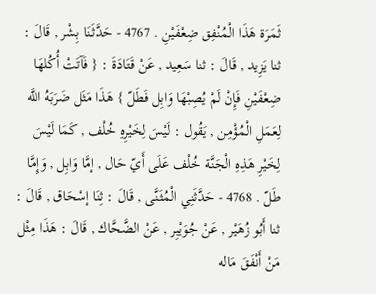ثَمَرَة هَذَا الْمُنْفِق ضِعْفَيْنِ . 4767 - حَدَّثَنَا بِشْر , قَالَ : ثنا يَزِيد , قَالَ : ثنا سَعِيد , عَنْ قَتَادَةَ : { فَآتَتْ أُكُلهَا ضِعْفَيْنِ فَإِنْ لَمْ يُصِبْهَا وَابِل فَطَلّ } هَذَا مَثَل ضَرَبَهُ اللَّه لِعَمَلِ الْمُؤْمِن , يَقُول : لَيْسَ لِخَيْرِهِ خُلْف , كَمَا لَيْسَ لِخَيْرِ هَذِهِ الْجَنَّة خُلْف عَلَى أَيّ حَال , إمَّا وَابِل , وَإِمَّا طَلّ . 4768 - حَدَّثَنِي الْمُثَنَّى , قَالَ : ثِنَا إسْحَاق , قَالَ : ثنا أَبُو زُهَيْر , عَنْ جُوَيْبِر , عَنْ الضَّحَّاك , قَالَ : هَذَا مِثْل مَنْ أَنْفَقَ مَاله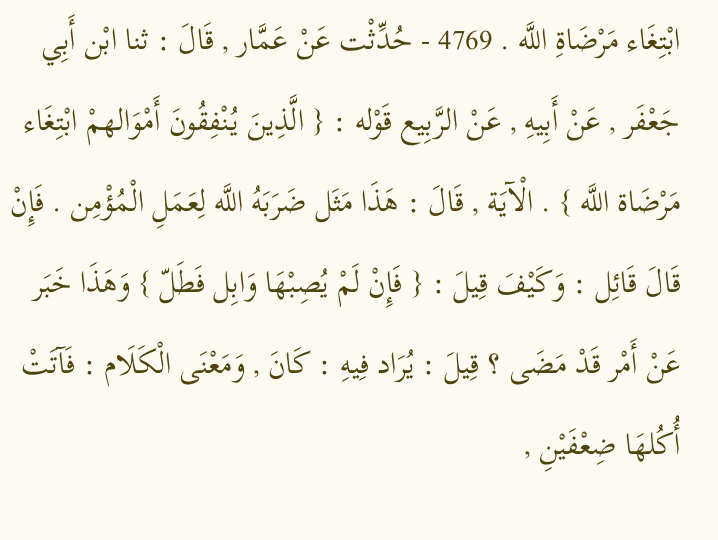ابْتِغَاء مَرْضَاةِ اللَّه . 4769 - حُدِّثْت عَنْ عَمَّار , قَالَ : ثنا ابْن أَبِي جَعْفَر , عَنْ أَبِيهِ , عَنْ الرَّبِيع قَوْله : { الَّذِينَ يُنْفِقُونَ أَمْوَالهمْ ابْتِغَاء مَرْضَاة اللَّه } . الْآيَة , قَالَ : هَذَا مَثَل ضَرَبَهُ اللَّه لِعَمَلِ الْمُؤْمِن . فَإِنْ قَالَ قَائِل : وَكَيْفَ قِيلَ : { فَإِنْ لَمْ يُصِبْهَا وَابِل فَطَلّ } وَهَذَا خَبَر عَنْ أَمْر قَدْ مَضَى ؟ قِيلَ : يُرَاد فِيهِ : كَانَ , وَمَعْنَى الْكَلَام : فَآتَتْ أُكُلهَا ضِعْفَيْنِ ,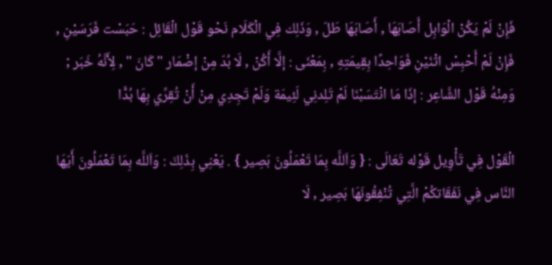فَإِنْ لَمْ يَكُنْ الْوَابِل أَصَابَهَا , أَصَابَهَا طَلّ , وَذَلِك فِي الْكَلَام نَحْو قَوْل الْقَائِل : حَبَسْت فَرَسَيْنِ , فَإِنْ لَمْ أَحْبِسْ اثْنَيْنِ فَوَاحِدًا بِقِيمَتِهِ , بِمَعْنَى : إلَّا أَكُنْ , لَا بُدّ مِنْ إضْمَار " كَانَ " , لِأَنَّهُ خَبَر ; وَمِنْهُ قَوْل الشَّاعِر : إذَا مَا انْتَسَبْنَا لَمْ تَلِدنِي لَئِيمَة وَلَمْ تَجِدِي مِنْ أَنْ تُقِرِّي بِهَا بُدًّا

الْقَوْل فِي تَأْوِيل قَوْله تَعَالَى : { وَاَللَّه بِمَا تَعْمَلُونَ بَصِير } . يَعْنِي بِذَلِكَ : وَاَللَّه بِمَا تَعْمَلُونَ أَيّهَا النَّاس فِي نَفَقَاتكُمْ الَّتِي تُنْفِقُونَهَا بَصِير , لَا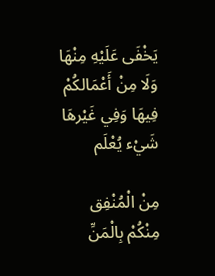يَخْفَى عَلَيْهِ مِنْهَا وَلَا مِنْ أَعْمَالكُمْ فِيهَا وَفِي غَيْرهَا شَيْء يُعْلَم

مِنْ الْمُنْفِق مِنْكُمْ بِالْمَنِّ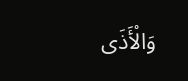وَالْأَذَى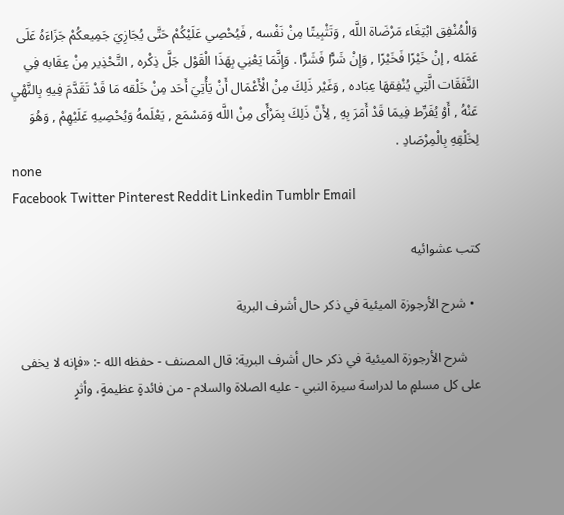وَالْمُنْفِق ابْتِغَاء مَرْضَاة اللَّه , وَتَثْبِيتًا مِنْ نَفْسه , فَيُحْصِي عَلَيْكُمْ حَتَّى يُجَازِيَ جَمِيعكُمْ جَزَاءَهُ عَلَى عَمَله , إنْ خَيْرًا فَخَيْرًا , وَإِنْ شَرًّا فَشَرًّا . وَإِنَّمَا يَعْنِي بِهَذَا الْقَوْل جَلَّ ذِكْره , التَّحْذِير مِنْ عِقَابه فِي النَّفَقَات الَّتِي يُنْفِقهَا عِبَاده , وَغَيْر ذَلِكَ مِنْ الْأَعْمَال أَنْ يَأْتِيَ أَحَد مِنْ خَلْقه مَا قَدْ تَقَدَّمَ فِيهِ بِالنَّهْيِ عَنْهُ , أَوْ يُفَرِّط فِيمَا قَدْ أَمَرَ بِهِ , لِأَنَّ ذَلِكَ بِمَرْأًى مِنْ اللَّه وَمَسْمَع , يَعْلَمهُ وَيُحْصِيهِ عَلَيْهِمْ , وَهُوَ لِخَلْقِهِ بِالْمِرْصَادِ .
none
Facebook Twitter Pinterest Reddit Linkedin Tumblr Email

كتب عشوائيه

  • شرح الأرجوزة الميئية في ذكر حال أشرف البرية

    شرح الأرجوزة الميئية في ذكر حال أشرف البرية: قال المصنف - حفظه الله -: «فإنه لا يخفى على كل مسلمٍ ما لدراسة سيرة النبي - عليه الصلاة والسلام - من فائدةٍ عظيمةٍ، وأثرٍ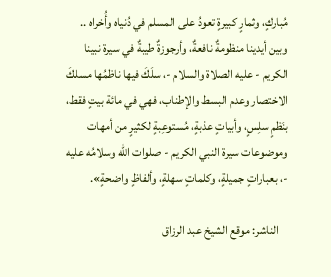مُباركٍ، وثمارٍ كبيرةٍ تعودُ على المسلم في دُنياه وأُخراه .. وبين أيدينا منظومةٌ نافعةٌ، وأرجوزةٌ طيبةٌ في سيرة نبينا الكريم - عليه الصلاة والسلام -، سلَكَ فيها ناظمُها مسلكَ الاختصار وعدم البسط والإطناب، فهي في مائة بيتٍ فقط، بنَظمٍ سلِسٍ، وأبياتٍ عذبةٍ، مُستوعِبةٍ لكثيرٍ من أمهات وموضوعات سيرة النبي الكريم - صلوات الله وسلامُه عليه -، بعباراتٍ جميلةٍ، وكلماتٍ سهلةٍ، وألفاظٍ واضحةٍ».

    الناشر: موقع الشيخ عبد الرزاق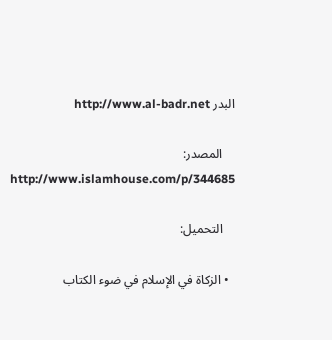البدر http://www.al-badr.net

    المصدر: http://www.islamhouse.com/p/344685

    التحميل:

  • الزكاة في الإسلام في ضوء الكتاب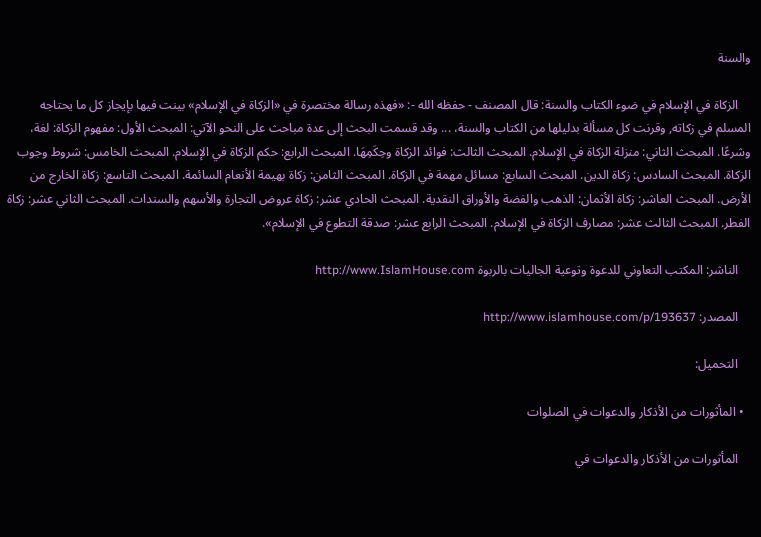والسنة

    الزكاة في الإسلام في ضوء الكتاب والسنة: قال المصنف - حفظه الله -: «فهذه رسالة مختصرة في «الزكاة في الإسلام» بينت فيها بإيجاز كل ما يحتاجه المسلم في زكاته, وقرنت كل مسألة بدليلها من الكتاب والسنة، ... وقد قسمت البحث إلى عدة مباحث على النحو الآتي: المبحث الأول: مفهوم الزكاة: لغة، وشرعًا. المبحث الثاني: منزلة الزكاة في الإسلام. المبحث الثالث: فوائد الزكاة وحِكَمِهَا. المبحث الرابع: حكم الزكاة في الإسلام. المبحث الخامس: شروط وجوب الزكاة. المبحث السادس: زكاة الدين. المبحث السابع: مسائل مهمة في الزكاة. المبحث الثامن: زكاة بهيمة الأنعام السائمة. المبحث التاسع: زكاة الخارج من الأرض. المبحث العاشر: زكاة الأثمان: الذهب والفضة والأوراق النقدية. المبحث الحادي عشر: زكاة عروض التجارة والأسهم والسندات. المبحث الثاني عشر: زكاة الفطر. المبحث الثالث عشر: مصارف الزكاة في الإسلام. المبحث الرابع عشر: صدقة التطوع في الإسلام».

    الناشر: المكتب التعاوني للدعوة وتوعية الجاليات بالربوة http://www.IslamHouse.com

    المصدر: http://www.islamhouse.com/p/193637

    التحميل:

  • المأثورات من الأذكار والدعوات في الصلوات

    المأثورات من الأذكار والدعوات في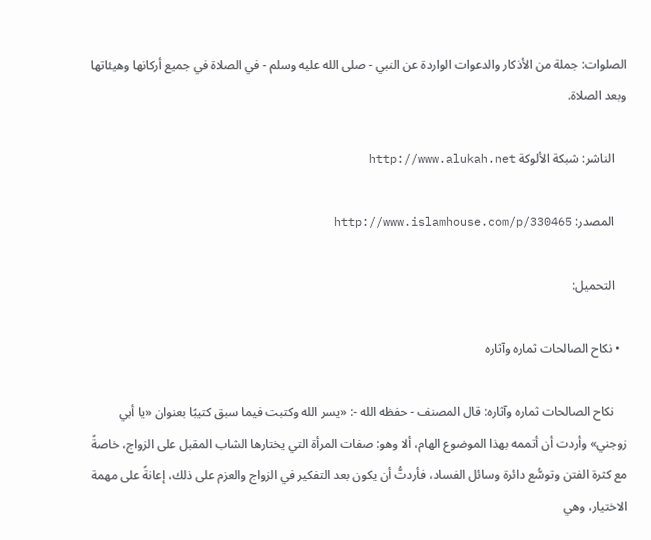الصلوات: جملة من الأذكار والدعوات الواردة عن النبي - صلى الله عليه وسلم - في الصلاة في جميع أركانها وهيئاتها وبعد الصلاة.

    الناشر: شبكة الألوكة http://www.alukah.net

    المصدر: http://www.islamhouse.com/p/330465

    التحميل:

  • نكاح الصالحات ثماره وآثاره

    نكاح الصالحات ثماره وآثاره: قال المصنف - حفظه الله -: «يسر الله وكتبت فيما سبق كتيبًا بعنوان «يا أبي زوجني» وأردت أن أتممه بهذا الموضوع الهام، ألا وهو: صفات المرأة التي يختارها الشاب المقبل على الزواج، خاصةً مع كثرة الفتن وتوسُّع دائرة وسائل الفساد، فأردتُّ أن يكون بعد التفكير في الزواج والعزم على ذلك، إعانةً على مهمة الاختيار، وهي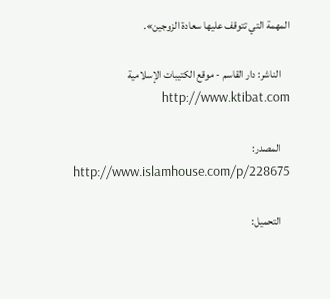المهمة التي تتوقف عليها سعادة الزوجين».

    الناشر: دار القاسم - موقع الكتيبات الإسلامية http://www.ktibat.com

    المصدر: http://www.islamhouse.com/p/228675

    التحميل: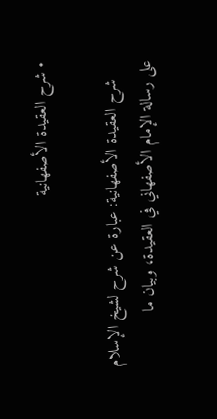• شرح العقيدة الأصفهانية

    شرح العقيدة الأصفهانية: عبارة عن شرح لشيخ الإسلام على رسالة الإمام الأصفهاني في العقيدة، وبيان ما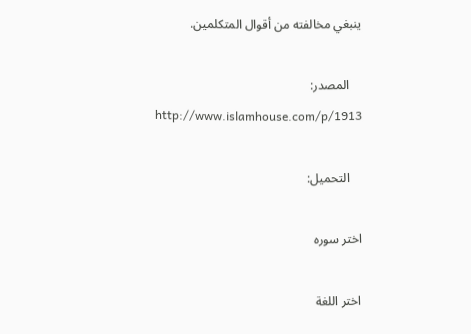ينبغي مخالفته من أقوال المتكلمين.

    المصدر: http://www.islamhouse.com/p/1913

    التحميل:

اختر سوره

اختر اللغة